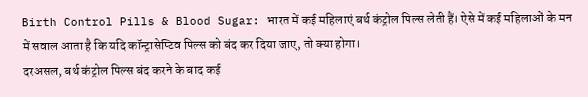Birth Control Pills & Blood Sugar: भारत में कई महिलाएं बर्थ कंट्रोल पिल्स लेती हैं। ऐसे में कई महिलाओं के मन में सवाल आता है कि यदि कॉन्ट्रासेप्टिव पिल्स को बंद कर दिया जाए, तो क्या होगा।
दरअसल, बर्थ कंट्रोल पिल्स बंद करने के बाद कई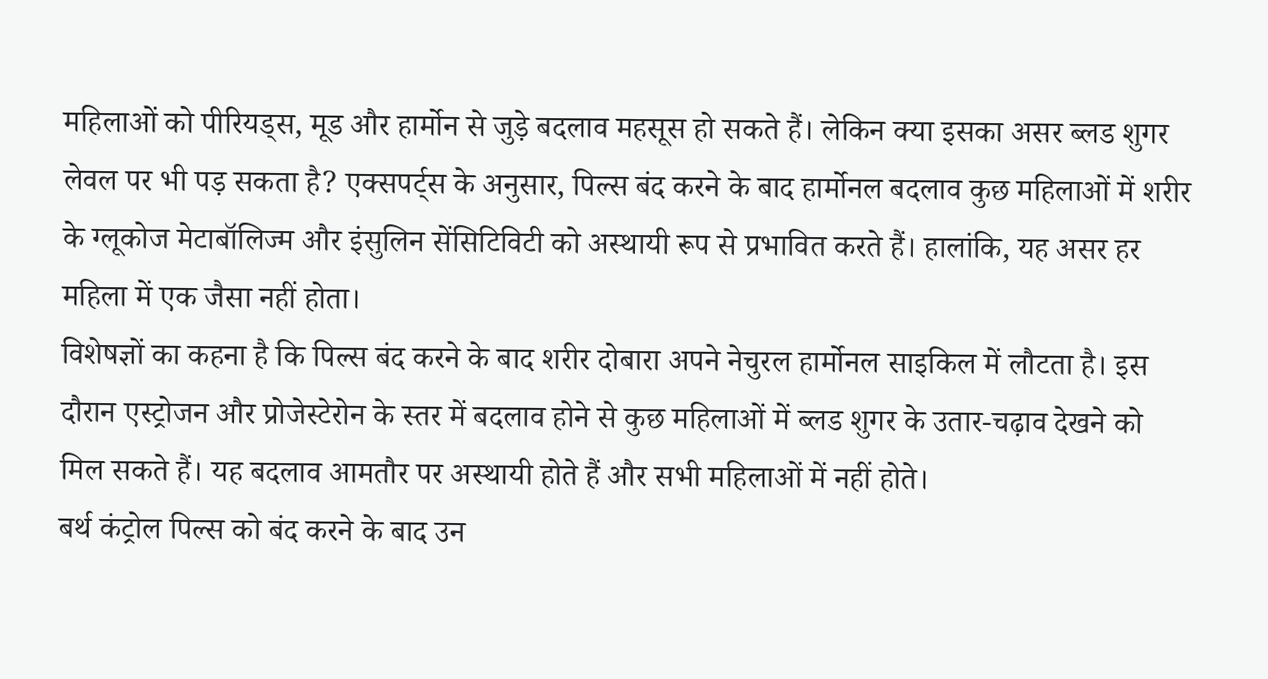महिलाओं को पीरियड्स, मूड और हार्मोन से जुड़े बदलाव महसूस हो सकते हैं। लेकिन क्या इसका असर ब्लड शुगर लेवल पर भी पड़ सकता है? एक्सपर्ट्स के अनुसार, पिल्स बंद करने के बाद हार्मोनल बदलाव कुछ महिलाओं में शरीर के ग्लूकोज मेटाबॉलिज्म और इंसुलिन सेंसिटिविटी को अस्थायी रूप से प्रभावित करते हैं। हालांकि, यह असर हर महिला में एक जैसा नहीं होता।
विशेषज्ञों का कहना है कि पिल्स बंद करने के बाद शरीर दोबारा अपने नेचुरल हार्मोनल साइकिल में लौटता है। इस दौरान एस्ट्रोजन और प्रोजेस्टेरोन के स्तर में बदलाव होने से कुछ महिलाओं में ब्लड शुगर के उतार-चढ़ाव देखने को मिल सकते हैं। यह बदलाव आमतौर पर अस्थायी होते हैं और सभी महिलाओं में नहीं होते।
बर्थ कंट्रोल पिल्स को बंद करने के बाद उन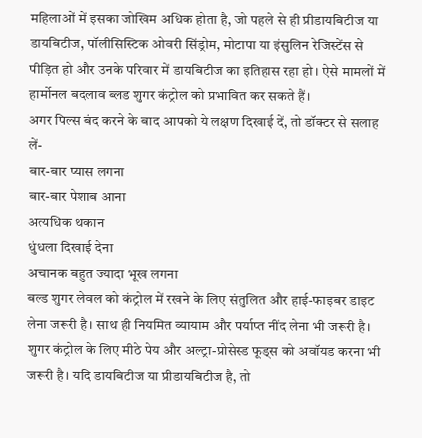महिलाओं में इसका जोखिम अधिक होता है, जो पहले से ही प्रीडायबिटीज या डायबिटीज, पॉलीसिस्टिक ओवरी सिंड्रोम, मोटापा या इंसुलिन रेजिस्टेंस से पीड़ित हो और उनके परिवार में डायबिटीज का इतिहास रहा हो। ऐसे मामलों में हार्मोनल बदलाव ब्लड शुगर कंट्रोल को प्रभावित कर सकते हैं।
अगर पिल्स बंद करने के बाद आपको ये लक्षण दिखाई दें, तो डॉक्टर से सलाह लें-
बार-बार प्यास लगना
बार-बार पेशाब आना
अत्यधिक थकान
धुंधला दिखाई देना
अचानक बहुत ज्यादा भूख लगना
बल्ड शुगर लेवल को कंट्रोल में रखने के लिए संतुलित और हाई-फाइबर डाइट लेना जरूरी है। साथ ही नियमित व्यायाम और पर्याप्त नींद लेना भी जरूरी है। शुगर कंट्रोल के लिए मीठे पेय और अल्ट्रा-प्रोसेस्ड फूड्स को अवॉयड करना भी जरूरी है। यदि डायबिटीज या प्रीडायबिटीज है, तो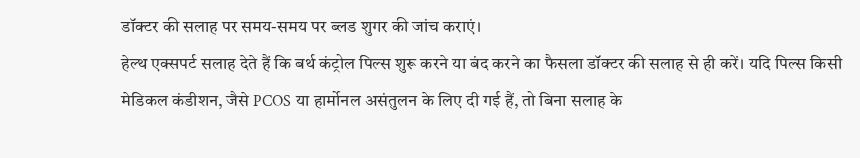डॉक्टर की सलाह पर समय-समय पर ब्लड शुगर की जांच कराएं।
हेल्थ एक्सपर्ट सलाह देते हैं कि बर्थ कंट्रोल पिल्स शुरू करने या बंद करने का फैसला डॉक्टर की सलाह से ही करें। यदि पिल्स किसी मेडिकल कंडीशन, जैसे PCOS या हार्मोनल असंतुलन के लिए दी गई हैं, तो बिना सलाह के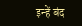इन्हें बंद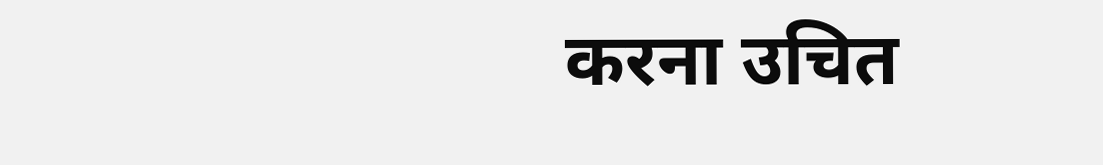करना उचित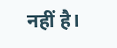नहीं है।